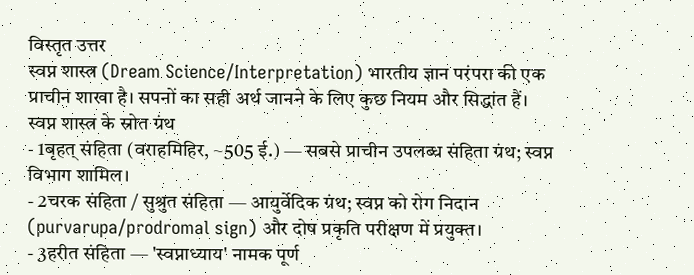विस्तृत उत्तर
स्वप्न शास्त्र (Dream Science/Interpretation) भारतीय ज्ञान परंपरा की एक प्राचीन शाखा है। सपनों का सही अर्थ जानने के लिए कुछ नियम और सिद्धांत हैं।
स्वप्न शास्त्र के स्रोत ग्रंथ
- 1बृहत् संहिता (वराहमिहिर, ~505 ई.) — सबसे प्राचीन उपलब्ध संहिता ग्रंथ; स्वप्न विभाग शामिल।
- 2चरक संहिता / सुश्रुत संहिता — आयुर्वेदिक ग्रंथ; स्वप्न को रोग निदान (purvarupa/prodromal sign) और दोष प्रकृति परीक्षण में प्रयुक्त।
- 3हरीत संहिता — 'स्वप्नाध्याय' नामक पूर्ण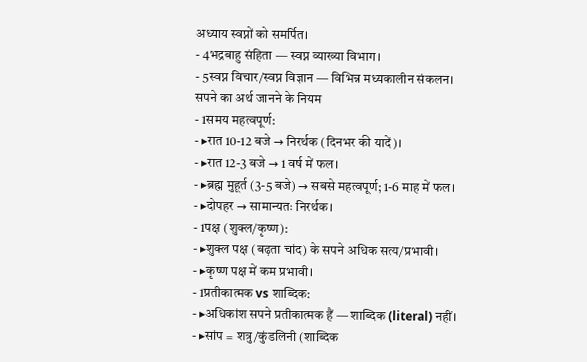अध्याय स्वप्नों को समर्पित।
- 4भद्रबाहु संहिता — स्वप्न व्याख्या विभाग।
- 5स्वप्न विचार/स्वप्न विज्ञान — विभिन्न मध्यकालीन संकलन।
सपने का अर्थ जानने के नियम
- 1समय महत्वपूर्ण:
- ▸रात 10-12 बजे → निरर्थक (दिनभर की यादें)।
- ▸रात 12-3 बजे → 1 वर्ष में फल।
- ▸ब्रह्म मुहूर्त (3-5 बजे) → सबसे महत्वपूर्ण; 1-6 माह में फल।
- ▸दोपहर → सामान्यतः निरर्थक।
- 1पक्ष (शुक्ल/कृष्ण):
- ▸शुक्ल पक्ष (बढ़ता चांद) के सपने अधिक सत्य/प्रभावी।
- ▸कृष्ण पक्ष में कम प्रभावी।
- 1प्रतीकात्मक vs शाब्दिक:
- ▸अधिकांश सपने प्रतीकात्मक हैं — शाब्दिक (literal) नहीं।
- ▸सांप = शत्रु/कुंडलिनी (शाब्दिक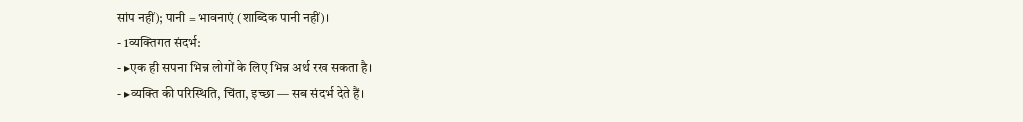सांप नहीं); पानी = भावनाएं (शाब्दिक पानी नहीं)।
- 1व्यक्तिगत संदर्भ:
- ▸एक ही सपना भिन्न लोगों के लिए भिन्न अर्थ रख सकता है।
- ▸व्यक्ति की परिस्थिति, चिंता, इच्छा — सब संदर्भ देते हैं।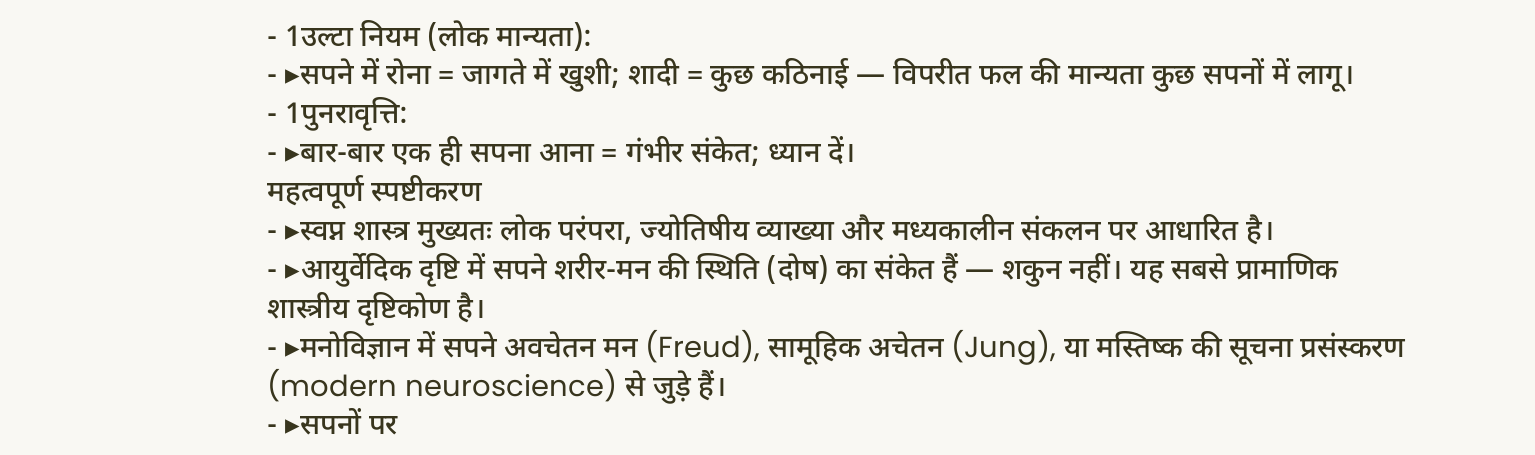- 1उल्टा नियम (लोक मान्यता):
- ▸सपने में रोना = जागते में खुशी; शादी = कुछ कठिनाई — विपरीत फल की मान्यता कुछ सपनों में लागू।
- 1पुनरावृत्ति:
- ▸बार-बार एक ही सपना आना = गंभीर संकेत; ध्यान दें।
महत्वपूर्ण स्पष्टीकरण
- ▸स्वप्न शास्त्र मुख्यतः लोक परंपरा, ज्योतिषीय व्याख्या और मध्यकालीन संकलन पर आधारित है।
- ▸आयुर्वेदिक दृष्टि में सपने शरीर-मन की स्थिति (दोष) का संकेत हैं — शकुन नहीं। यह सबसे प्रामाणिक शास्त्रीय दृष्टिकोण है।
- ▸मनोविज्ञान में सपने अवचेतन मन (Freud), सामूहिक अचेतन (Jung), या मस्तिष्क की सूचना प्रसंस्करण (modern neuroscience) से जुड़े हैं।
- ▸सपनों पर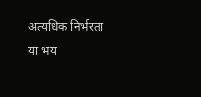अत्यधिक निर्भरता या भय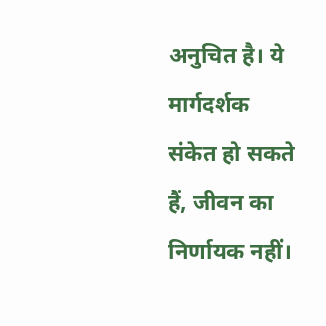अनुचित है। ये मार्गदर्शक संकेत हो सकते हैं, जीवन का निर्णायक नहीं।